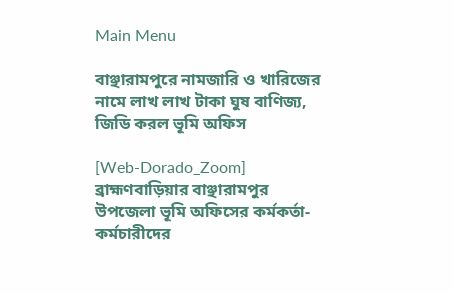Main Menu

বাঞ্ছারামপুরে নামজারি ও খারিজের নামে লাখ লাখ টাকা ঘুষ বাণিজ্য, জিডি করল ভূমি অফিস

[Web-Dorado_Zoom]
ব্রাহ্মণবাড়িয়ার বাঞ্ছারামপুর উপজেলা ভূমি অফিসের কর্মকর্তা-কর্মচারীদের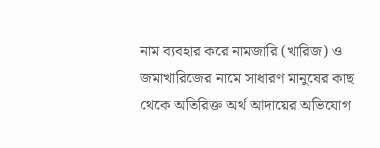নাম ব্যবহার করে নামজারি (খারিজ) ও জমাখারিজের নামে সাধারণ মানুষের কাছ থেকে অতিরিক্ত অর্থ আদায়ের অভিযোগ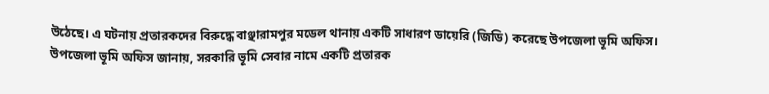উঠেছে। এ ঘটনায় প্রতারকদের বিরুদ্ধে বাঞ্ছারামপুর মডেল থানায় একটি সাধারণ ডায়েরি (জিডি) করেছে উপজেলা ভূমি অফিস।
উপজেলা ভূমি অফিস জানায়, সরকারি ভূমি সেবার নামে একটি প্রতারক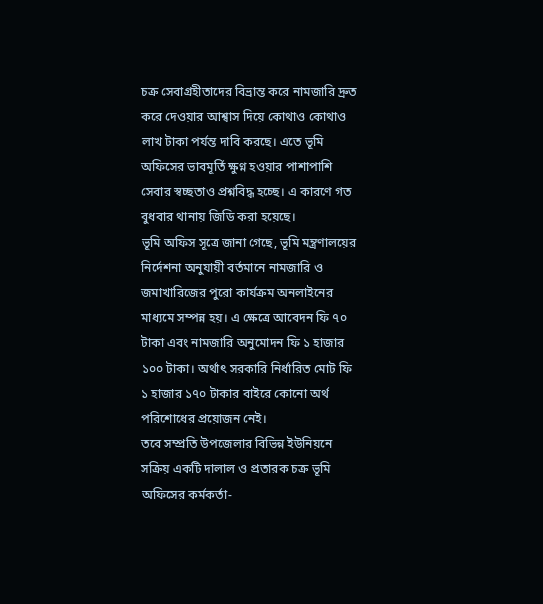চক্র সেবাগ্রহীতাদের বিভ্রান্ত করে নামজারি দ্রুত করে দেওয়ার আশ্বাস দিয়ে কোথাও কোথাও লাখ টাকা পর্যন্ত দাবি করছে। এতে ভূমি অফিসের ভাবমূর্তি ক্ষুণ্ন হওয়ার পাশাপাশি সেবার স্বচ্ছতাও প্রশ্নবিদ্ধ হচ্ছে। এ কারণে গত বুধবার থানায় জিডি করা হয়েছে।
ভূমি অফিস সূত্রে জানা গেছে, ভূমি মন্ত্রণালয়ের নির্দেশনা অনুযায়ী বর্তমানে নামজারি ও জমাখারিজের পুরো কার্যক্রম অনলাইনের মাধ্যমে সম্পন্ন হয়। এ ক্ষেত্রে আবেদন ফি ৭০ টাকা এবং নামজারি অনুমোদন ফি ১ হাজার ১০০ টাকা। অর্থাৎ সরকারি নির্ধারিত মোট ফি ১ হাজার ১৭০ টাকার বাইরে কোনো অর্থ পরিশোধের প্রয়োজন নেই।
তবে সম্প্রতি উপজেলার বিভিন্ন ইউনিয়নে সক্রিয় একটি দালাল ও প্রতারক চক্র ভূমি অফিসের কর্মকর্তা-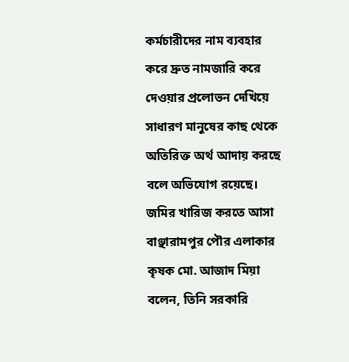কর্মচারীদের নাম ব্যবহার করে দ্রুত নামজারি করে দেওয়ার প্রলোভন দেখিয়ে সাধারণ মানুষের কাছ থেকে অতিরিক্ত অর্থ আদায় করছে বলে অভিযোগ রয়েছে।
জমির খারিজ করতে আসা বাঞ্ছারামপুর পৌর এলাকার কৃষক মো. আজাদ মিয়া বলেন, তিনি সরকারি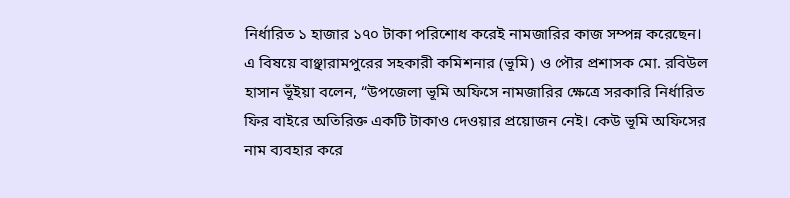নির্ধারিত ১ হাজার ১৭০ টাকা পরিশোধ করেই নামজারির কাজ সম্পন্ন করেছেন।
এ বিষয়ে বাঞ্ছারামপুরের সহকারী কমিশনার (ভূমি) ও পৌর প্রশাসক মো. রবিউল হাসান ভূঁইয়া বলেন, “উপজেলা ভূমি অফিসে নামজারির ক্ষেত্রে সরকারি নির্ধারিত ফির বাইরে অতিরিক্ত একটি টাকাও দেওয়ার প্রয়োজন নেই। কেউ ভূমি অফিসের নাম ব্যবহার করে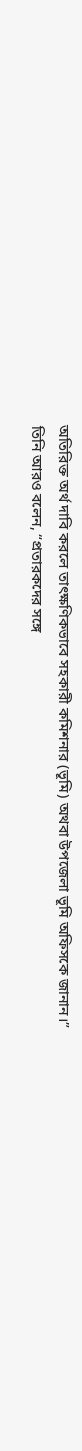অতিরিক্ত অর্থ দাবি করলে তাৎক্ষণিকভাবে সহকারী কমিশনার (ভূমি) অথবা উপজেলা ভূমি অফিসকে জানান।”
তিনি আরও বলেন, “প্রতারকদের সঙ্গে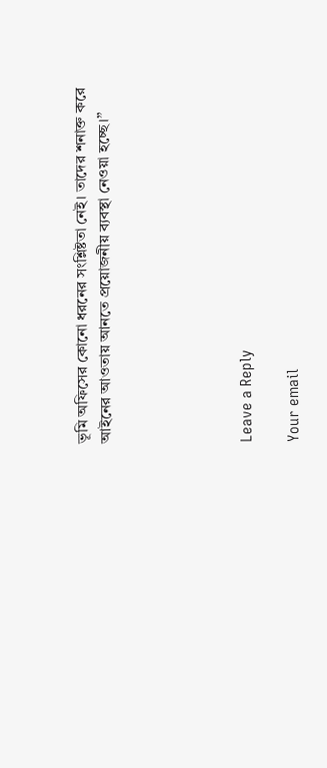ভূমি অফিসের কোনো ধরনের সংশ্লিষ্টতা নেই। তাদের শনাক্ত করে আইনের আওতায় আনতে প্রয়োজনীয় ব্যবস্থা নেওয়া হচ্ছে।”





Leave a Reply

Your email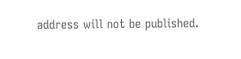address will not be published.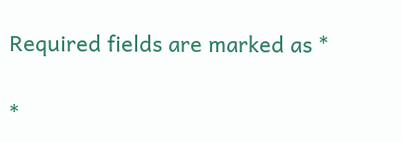Required fields are marked as *

*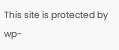This site is protected by wp-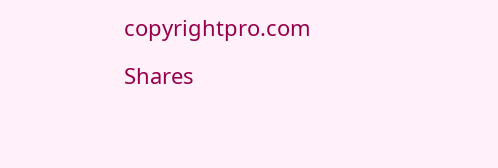copyrightpro.com

Shares